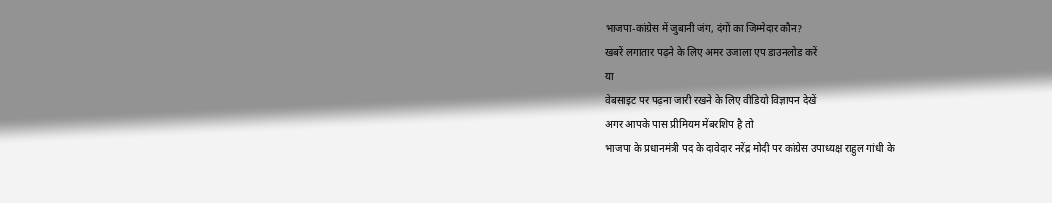भाजपा-कांग्रेस में जुबानी जंग, दंगों का जिम्मेदार कौन?
खबरें लगातार पढ़ने के लिए अमर उजाला एप डाउनलोड करें
या
वेबसाइट पर पढ़ना जारी रखने के लिए वीडियो विज्ञापन देखें
अगर आपके पास प्रीमियम मेंबरशिप है तो
भाजपा के प्रधानमंत्री पद के दावेदार नरेंद्र मोदी पर कांग्रेस उपाध्यक्ष राहुल गांधी के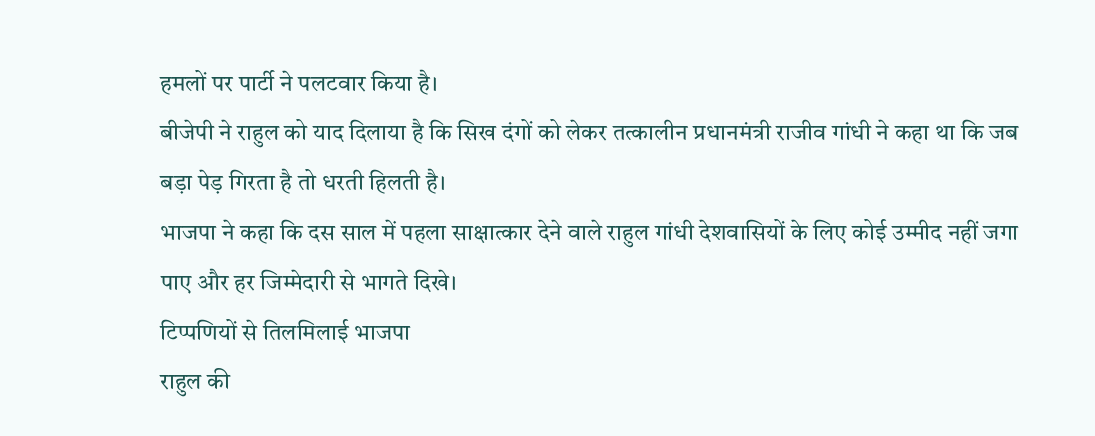हमलों पर पार्टी ने पलटवार किया है।
बीजेपी ने राहुल को याद दिलाया है कि सिख दंगों को लेकर तत्कालीन प्रधानमंत्री राजीव गांधी ने कहा था कि जब बड़ा पेड़ गिरता है तो धरती हिलती है।
भाजपा ने कहा कि दस साल में पहला साक्षात्कार देने वाले राहुल गांधी देशवासियों के लिए कोई उम्मीद नहीं जगा पाए और हर जिम्मेदारी से भागते दिखे।
टिप्पणियों से तिलमिलाई भाजपा
राहुल की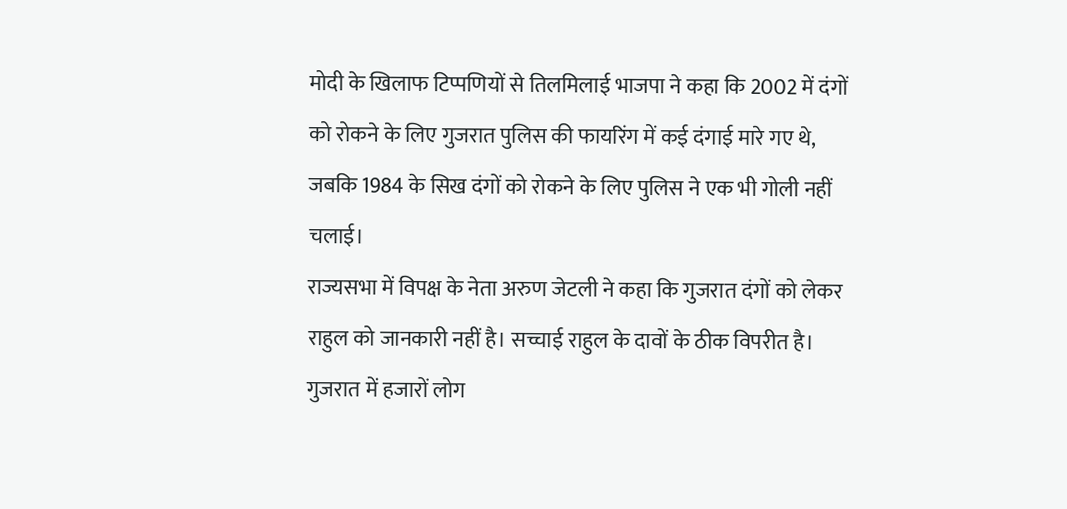मोदी के खिलाफ टिप्पणियों से तिलमिलाई भाजपा ने कहा कि 2002 में दंगों को रोकने के लिए गुजरात पुलिस की फायरिंग में कई दंगाई मारे गए थे, जबकि 1984 के सिख दंगों को रोकने के लिए पुलिस ने एक भी गोली नहीं चलाई।
राज्यसभा में विपक्ष के नेता अरुण जेटली ने कहा कि गुजरात दंगों को लेकर राहुल को जानकारी नहीं है। सच्चाई राहुल के दावों के ठीक विपरीत है।
गुजरात में हजारों लोग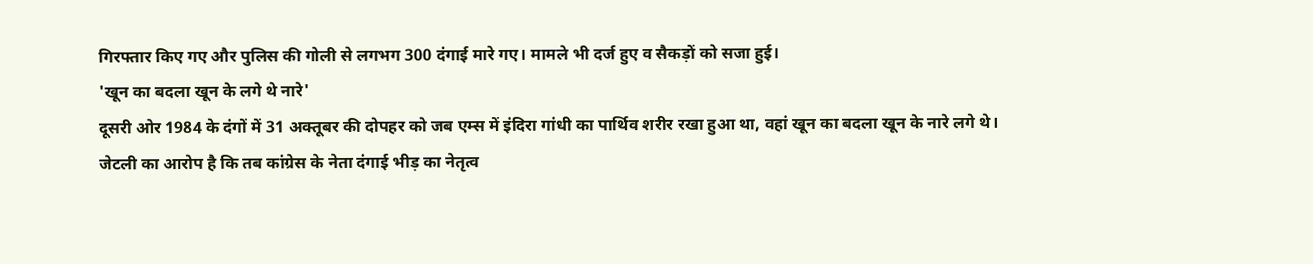गिरफ्तार किए गए और पुलिस की गोली से लगभग 300 दंगाई मारे गए। मामले भी दर्ज हुए व सैकड़ों को सजा हुई।
'खून का बदला खून के लगे थे नारे'
दूसरी ओर 1984 के दंगों में 31 अक्तूबर की दोपहर को जब एम्स में इंदिरा गांधी का पार्थिव शरीर रखा हुआ था, वहां खून का बदला खून के नारे लगे थे।
जेटली का आरोप है कि तब कांग्रेस के नेता दंगाई भीड़ का नेतृत्व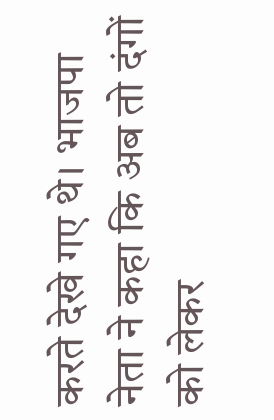करते देखे गए थे। भाजपा नेता ने कहा कि अब तो दंगों को लेकर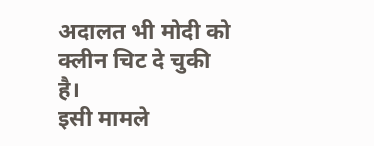अदालत भी मोदी को क्लीन चिट दे चुकी है।
इसी मामले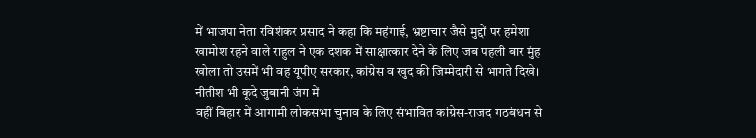में भाजपा नेता रविशंकर प्रसाद ने कहा कि महंगाई, भ्रष्टाचार जैसे मुद्दों पर हमेशा खामोश रहने वाले राहुल ने एक दशक में साक्षात्कार देने के लिए जब पहली बार मुंह खोला तो उसमें भी वह यूपीए सरकार, कांग्रेस व खुद की जिम्मेदारी से भागते दिखे।
नीतीश भी कूदे जुबानी जंग में
वहीं बिहार में आगामी लोकसभा चुनाव के लिए संभावित कांग्रेस-राजद गठबंधन से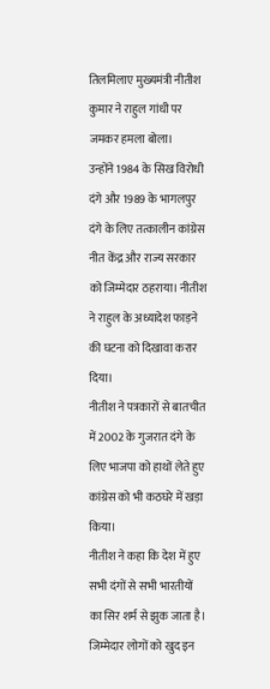तिलमिलाए मुख्यमंत्री नीतीश कुमार ने राहुल गांधी पर जमकर हमला बोला।
उन्होंने 1984 के सिख विरोधी दंगे और 1989 के भागलपुर दंगे के लिए तत्कालीन कांग्रेस नीत केंद्र और राज्य सरकार को जिम्मेदार ठहराया। नीतीश ने राहुल के अध्यादेश फाड़ने की घटना को दिखावा करार दिया।
नीतीश ने पत्रकारों से बातचीत में 2002 के गुजरात दंगे के लिए भाजपा को हाथों लेते हुए कांग्रेस को भी कठघरे में खड़ा किया।
नीतीश ने कहा कि देश में हुए सभी दंगों से सभी भारतीयों का सिर शर्म से झुक जाता है। जिम्मेदार लोगों को खुद इन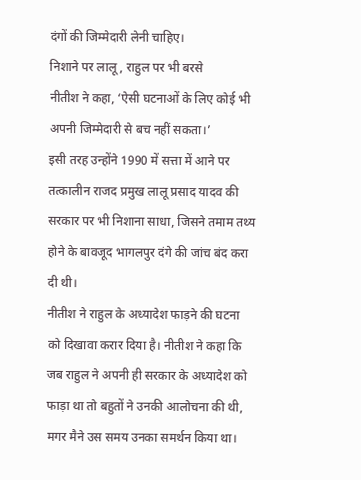दंगों की जिम्मेदारी लेनी चाहिए।
निशाने पर लालू, राहुल पर भी बरसे
नीतीश ने कहा, ‘ऐसी घटनाओं के लिए कोई भी अपनी जिम्मेदारी से बच नहीं सकता।’
इसी तरह उन्होंने 1990 में सत्ता में आने पर तत्कालीन राजद प्रमुख लालू प्रसाद यादव की सरकार पर भी निशाना साधा, जिसने तमाम तथ्य होने के बावजूद भागलपुर दंगे की जांच बंद करा दी थी।
नीतीश ने राहुल के अध्यादेश फाड़ने की घटना को दिखावा करार दिया है। नीतीश ने कहा कि जब राहुल ने अपनी ही सरकार के अध्यादेश को फाड़ा था तो बहुतों ने उनकी आलोचना की थी, मगर मैने उस समय उनका समर्थन किया था।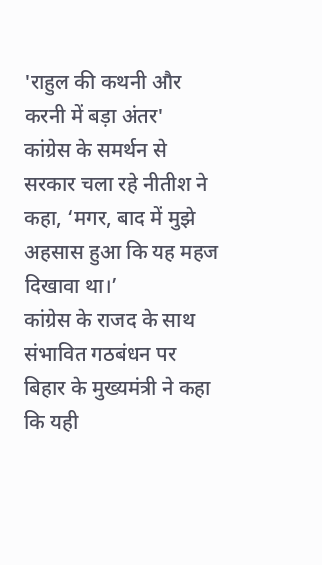'राहुल की कथनी और करनी में बड़ा अंतर'
कांग्रेस के समर्थन से सरकार चला रहे नीतीश ने कहा, ‘मगर, बाद में मुझे अहसास हुआ कि यह महज दिखावा था।’
कांग्रेस के राजद के साथ संभावित गठबंधन पर बिहार के मुख्यमंत्री ने कहा कि यही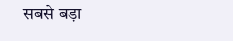सबसे बड़ा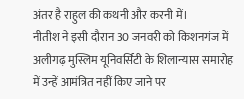अंतर है राहुल की कथनी और करनी में।
नीतीश ने इसी दौरान 30 जनवरी को किशनगंज में अलीगढ़ मुस्लिम यूनिवर्सिटी के शिलान्यास समारोह में उन्हें आमंत्रित नहीं किए जाने पर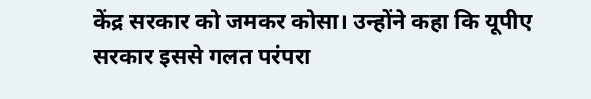केंद्र सरकार को जमकर कोसा। उन्होंने कहा कि यूपीए सरकार इससे गलत परंपरा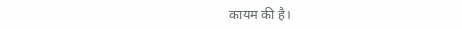कायम की है।